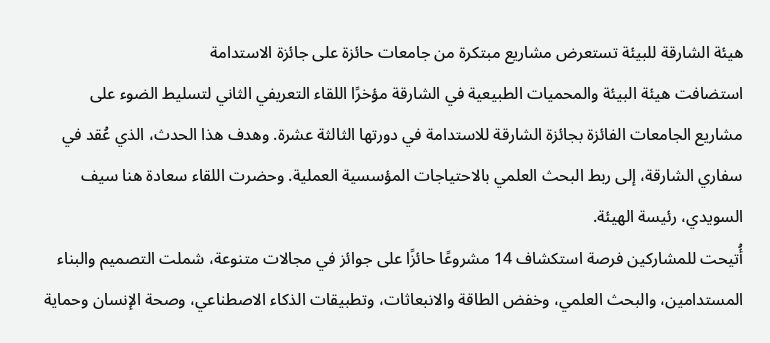هيئة الشارقة للبيئة تستعرض مشاريع مبتكرة من جامعات حائزة على جائزة الاستدامة
استضافت هيئة البيئة والمحميات الطبيعية في الشارقة مؤخرًا اللقاء التعريفي الثاني لتسليط الضوء على مشاريع الجامعات الفائزة بجائزة الشارقة للاستدامة في دورتها الثالثة عشرة. وهدف هذا الحدث، الذي عُقد في سفاري الشارقة، إلى ربط البحث العلمي بالاحتياجات المؤسسية العملية. وحضرت اللقاء سعادة هنا سيف السويدي، رئيسة الهيئة.
أُتيحت للمشاركين فرصة استكشاف 14 مشروعًا حائزًا على جوائز في مجالات متنوعة، شملت التصميم والبناء المستدامين، والبحث العلمي، وخفض الطاقة والانبعاثات، وتطبيقات الذكاء الاصطناعي، وصحة الإنسان وحماية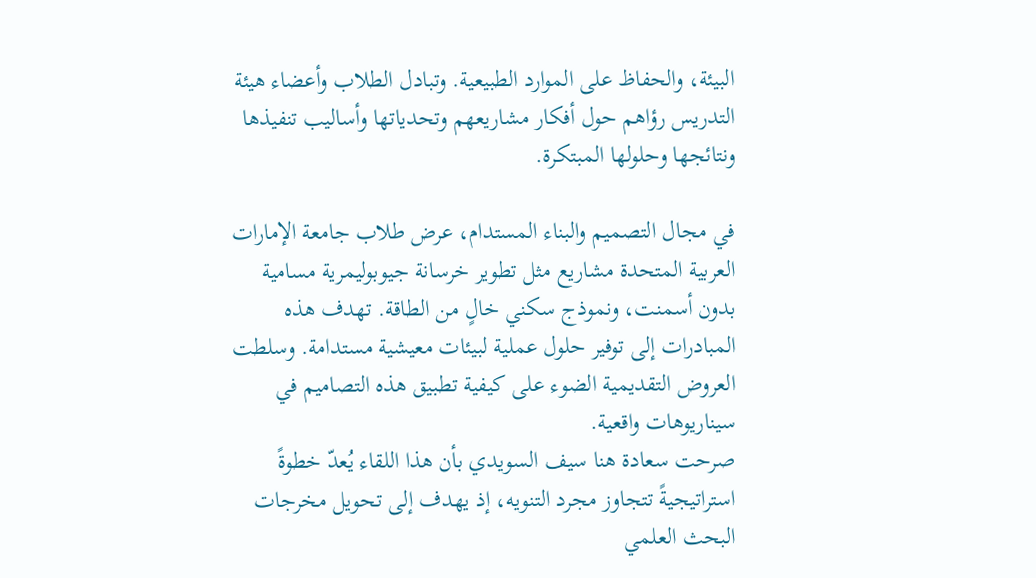البيئة، والحفاظ على الموارد الطبيعية. وتبادل الطلاب وأعضاء هيئة التدريس رؤاهم حول أفكار مشاريعهم وتحدياتها وأساليب تنفيذها ونتائجها وحلولها المبتكرة.

في مجال التصميم والبناء المستدام، عرض طلاب جامعة الإمارات العربية المتحدة مشاريع مثل تطوير خرسانة جيوبوليمرية مسامية بدون أسمنت، ونموذج سكني خالٍ من الطاقة. تهدف هذه المبادرات إلى توفير حلول عملية لبيئات معيشية مستدامة. وسلطت العروض التقديمية الضوء على كيفية تطبيق هذه التصاميم في سيناريوهات واقعية.
صرحت سعادة هنا سيف السويدي بأن هذا اللقاء يُعدّ خطوةً استراتيجيةً تتجاوز مجرد التنويه، إذ يهدف إلى تحويل مخرجات البحث العلمي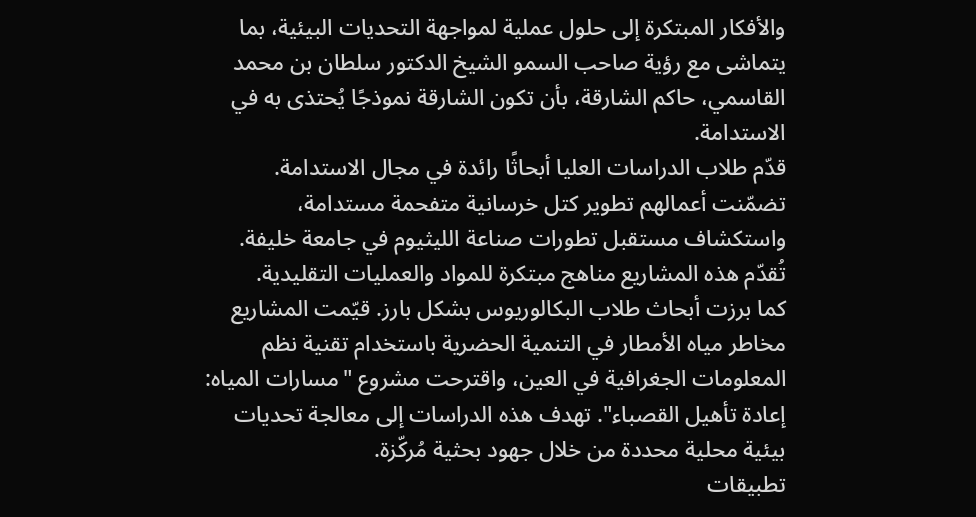والأفكار المبتكرة إلى حلول عملية لمواجهة التحديات البيئية، بما يتماشى مع رؤية صاحب السمو الشيخ الدكتور سلطان بن محمد القاسمي، حاكم الشارقة، بأن تكون الشارقة نموذجًا يُحتذى به في الاستدامة.
قدّم طلاب الدراسات العليا أبحاثًا رائدة في مجال الاستدامة. تضمّنت أعمالهم تطوير كتل خرسانية متفحمة مستدامة، واستكشاف مستقبل تطورات صناعة الليثيوم في جامعة خليفة. تُقدّم هذه المشاريع مناهج مبتكرة للمواد والعمليات التقليدية.
كما برزت أبحاث طلاب البكالوريوس بشكل بارز. قيّمت المشاريع مخاطر مياه الأمطار في التنمية الحضرية باستخدام تقنية نظم المعلومات الجغرافية في العين، واقترحت مشروع "مسارات المياه: إعادة تأهيل القصباء". تهدف هذه الدراسات إلى معالجة تحديات بيئية محلية محددة من خلال جهود بحثية مُركّزة.
تطبيقات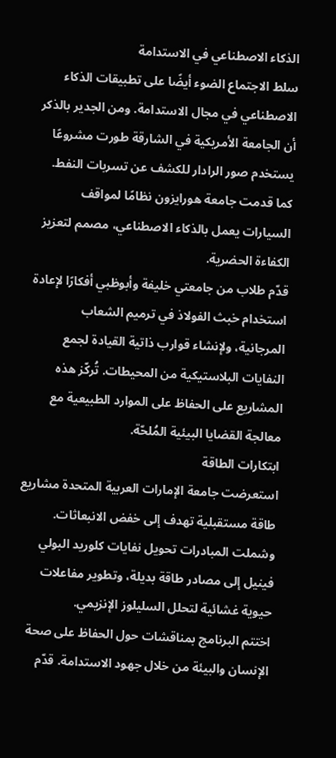الذكاء الاصطناعي في الاستدامة
سلط الاجتماع الضوء أيضًا على تطبيقات الذكاء الاصطناعي في مجال الاستدامة. ومن الجدير بالذكر أن الجامعة الأمريكية في الشارقة طورت مشروعًا يستخدم صور الرادار للكشف عن تسربات النفط. كما قدمت جامعة هورايزون نظامًا لمواقف السيارات يعمل بالذكاء الاصطناعي، مصمم لتعزيز الكفاءة الحضرية.
قدّم طلاب من جامعتي خليفة وأبوظبي أفكارًا لإعادة استخدام خبث الفولاذ في ترميم الشعاب المرجانية، ولإنشاء قوارب ذاتية القيادة لجمع النفايات البلاستيكية من المحيطات. تُركّز هذه المشاريع على الحفاظ على الموارد الطبيعية مع معالجة القضايا البيئية المُلحّة.
ابتكارات الطاقة
استعرضت جامعة الإمارات العربية المتحدة مشاريع طاقة مستقبلية تهدف إلى خفض الانبعاثات. وشملت المبادرات تحويل نفايات كلوريد البولي فينيل إلى مصادر طاقة بديلة، وتطوير مفاعلات حيوية غشائية لتحلل السليلوز الإنزيمي.
اختتم البرنامج بمناقشات حول الحفاظ على صحة الإنسان والبيئة من خلال جهود الاستدامة. قدّم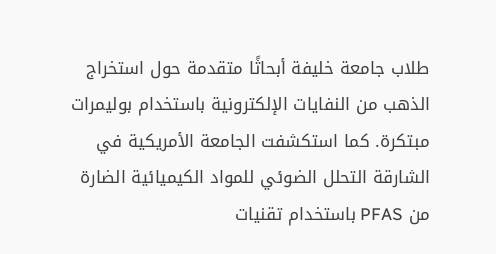طلاب جامعة خليفة أبحاثًا متقدمة حول استخراج الذهب من النفايات الإلكترونية باستخدام بوليمرات مبتكرة. كما استكشفت الجامعة الأمريكية في الشارقة التحلل الضوئي للمواد الكيميائية الضارة من PFAS باستخدام تقنيات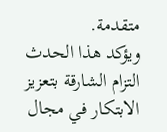متقدمة.
ويؤكد هذا الحدث التزام الشارقة بتعزيز الابتكار في مجال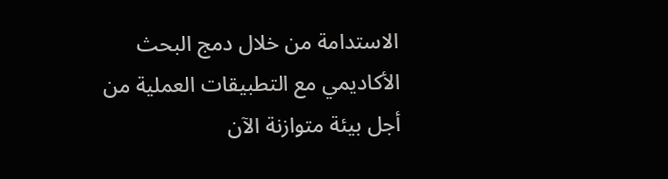الاستدامة من خلال دمج البحث الأكاديمي مع التطبيقات العملية من أجل بيئة متوازنة الآن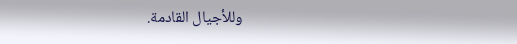وللأجيال القادمة.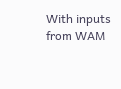With inputs from WAM